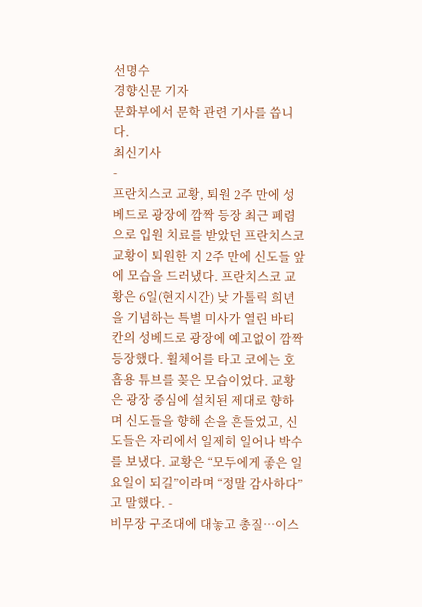선명수
경향신문 기자
문화부에서 문학 관련 기사를 씁니다.
최신기사
-
프란치스코 교황, 퇴원 2주 만에 성베드로 광장에 깜짝 등장 최근 폐렴으로 입원 치료를 받았던 프란치스코 교황이 퇴원한 지 2주 만에 신도들 앞에 모습을 드러냈다. 프란치스코 교황은 6일(현지시간) 낮 가톨릭 희년을 기념하는 특별 미사가 열린 바티칸의 성베드로 광장에 예고없이 깜짝 등장했다. 휠체어를 타고 코에는 호흡용 튜브를 꽂은 모습이었다. 교황은 광장 중심에 설치된 제대로 향하며 신도들을 향해 손을 흔들었고, 신도들은 자리에서 일제히 일어나 박수를 보냈다. 교황은 “모두에게 좋은 일요일이 되길”이라며 “정말 감사하다”고 말했다. -
비무장 구조대에 대놓고 총질…이스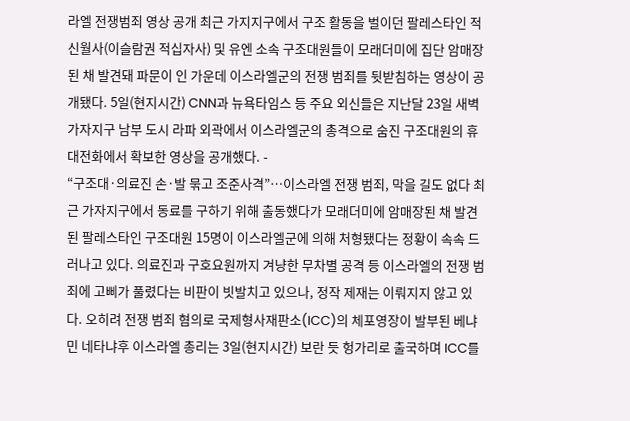라엘 전쟁범죄 영상 공개 최근 가지지구에서 구조 활동을 벌이던 팔레스타인 적신월사(이슬람권 적십자사) 및 유엔 소속 구조대원들이 모래더미에 집단 암매장된 채 발견돼 파문이 인 가운데 이스라엘군의 전쟁 범죄를 뒷받침하는 영상이 공개됐다. 5일(현지시간) CNN과 뉴욕타임스 등 주요 외신들은 지난달 23일 새벽 가자지구 남부 도시 라파 외곽에서 이스라엘군의 총격으로 숨진 구조대원의 휴대전화에서 확보한 영상을 공개했다. -
“구조대·의료진 손·발 묶고 조준사격”…이스라엘 전쟁 범죄, 막을 길도 없다 최근 가자지구에서 동료를 구하기 위해 출동했다가 모래더미에 암매장된 채 발견된 팔레스타인 구조대원 15명이 이스라엘군에 의해 처형됐다는 정황이 속속 드러나고 있다. 의료진과 구호요원까지 겨냥한 무차별 공격 등 이스라엘의 전쟁 범죄에 고삐가 풀렸다는 비판이 빗발치고 있으나, 정작 제재는 이뤄지지 않고 있다. 오히려 전쟁 범죄 혐의로 국제형사재판소(ICC)의 체포영장이 발부된 베냐민 네타냐후 이스라엘 총리는 3일(현지시간) 보란 듯 헝가리로 출국하며 ICC를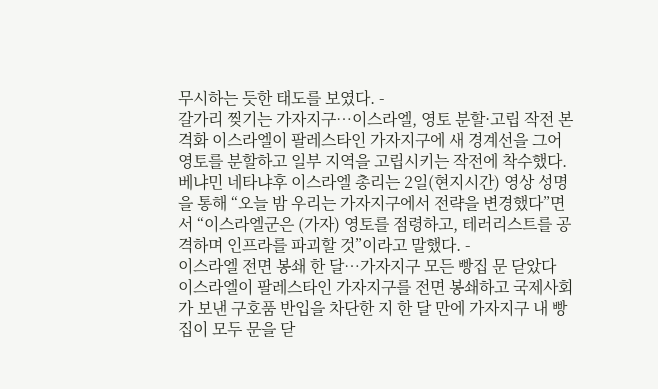무시하는 듯한 태도를 보였다. -
갈가리 찢기는 가자지구…이스라엘, 영토 분할·고립 작전 본격화 이스라엘이 팔레스타인 가자지구에 새 경계선을 그어 영토를 분할하고 일부 지역을 고립시키는 작전에 착수했다. 베냐민 네타냐후 이스라엘 총리는 2일(현지시간) 영상 성명을 통해 “오늘 밤 우리는 가자지구에서 전략을 변경했다”면서 “이스라엘군은 (가자) 영토를 점령하고, 테러리스트를 공격하며 인프라를 파괴할 것”이라고 말했다. -
이스라엘 전면 봉쇄 한 달…가자지구 모든 빵집 문 닫았다 이스라엘이 팔레스타인 가자지구를 전면 봉쇄하고 국제사회가 보낸 구호품 반입을 차단한 지 한 달 만에 가자지구 내 빵집이 모두 문을 닫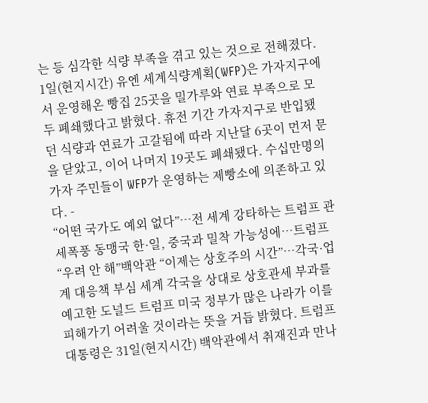는 등 심각한 식량 부족을 겪고 있는 것으로 전해졌다. 1일(현지시간) 유엔 세계식량계획(WFP)은 가자지구에서 운영해온 빵집 25곳을 밀가루와 연료 부족으로 모두 폐쇄했다고 밝혔다. 휴전 기간 가자지구로 반입됐던 식량과 연료가 고갈됨에 따라 지난달 6곳이 먼저 문을 닫았고, 이어 나머지 19곳도 폐쇄됐다. 수십만명의 가자 주민들이 WFP가 운영하는 제빵소에 의존하고 있다. -
“어떤 국가도 예외 없다”…전 세계 강타하는 트럼프 관세폭풍 동맹국 한·일, 중국과 밀착 가능성에…트럼프 “우려 안 해”백악관 “이제는 상호주의 시간”…각국·업계 대응책 부심 세계 각국을 상대로 상호관세 부과를 예고한 도널드 트럼프 미국 정부가 많은 나라가 이를 피해가기 어려울 것이라는 뜻을 거듭 밝혔다. 트럼프 대통령은 31일(현지시간) 백악관에서 취재진과 만나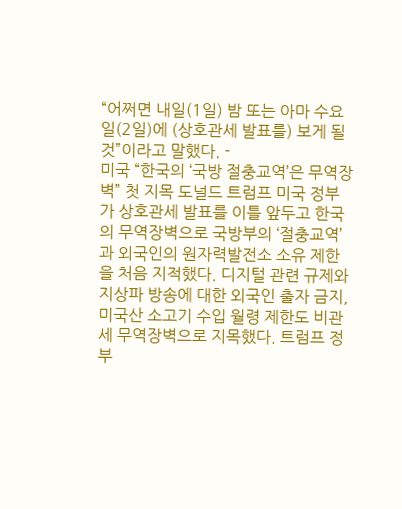“어쩌면 내일(1일) 밤 또는 아마 수요일(2일)에 (상호관세 발표를) 보게 될 것”이라고 말했다. -
미국 “한국의 ‘국방 절충교역’은 무역장벽” 첫 지목 도널드 트럼프 미국 정부가 상호관세 발표를 이틀 앞두고 한국의 무역장벽으로 국방부의 ‘절충교역’과 외국인의 원자력발전소 소유 제한을 처음 지적했다. 디지털 관련 규제와 지상파 방송에 대한 외국인 출자 금지, 미국산 소고기 수입 월령 제한도 비관세 무역장벽으로 지목했다. 트럼프 정부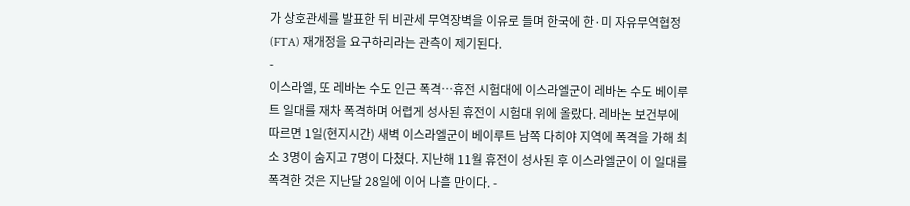가 상호관세를 발표한 뒤 비관세 무역장벽을 이유로 들며 한국에 한·미 자유무역협정(FTA) 재개정을 요구하리라는 관측이 제기된다.
-
이스라엘, 또 레바논 수도 인근 폭격…휴전 시험대에 이스라엘군이 레바논 수도 베이루트 일대를 재차 폭격하며 어렵게 성사된 휴전이 시험대 위에 올랐다. 레바논 보건부에 따르면 1일(현지시간) 새벽 이스라엘군이 베이루트 남쪽 다히야 지역에 폭격을 가해 최소 3명이 숨지고 7명이 다쳤다. 지난해 11월 휴전이 성사된 후 이스라엘군이 이 일대를 폭격한 것은 지난달 28일에 이어 나흘 만이다. -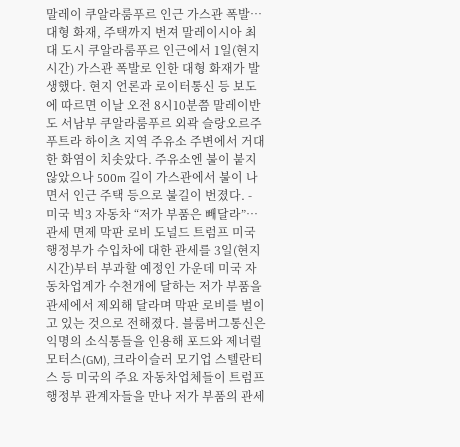말레이 쿠알라룸푸르 인근 가스관 폭발…대형 화재, 주택까지 번져 말레이시아 최대 도시 쿠알라룸푸르 인근에서 1일(현지시간) 가스관 폭발로 인한 대형 화재가 발생했다. 현지 언론과 로이터통신 등 보도에 따르면 이날 오전 8시10분쯤 말레이반도 서남부 쿠알라룸푸르 외곽 슬랑오르주 푸트라 하이츠 지역 주유소 주변에서 거대한 화염이 치솟았다. 주유소엔 불이 붙지 않았으나 500m 길이 가스관에서 불이 나면서 인근 주택 등으로 불길이 번졌다. -
미국 빅3 자동차 “저가 부품은 빼달라”…관세 면제 막판 로비 도널드 트럼프 미국 행정부가 수입차에 대한 관세를 3일(현지시간)부터 부과할 예정인 가운데 미국 자동차업계가 수천개에 달하는 저가 부품을 관세에서 제외해 달라며 막판 로비를 벌이고 있는 것으로 전해졌다. 블룸버그통신은 익명의 소식통들을 인용해 포드와 제너럴모터스(GM), 크라이슬러 모기업 스텔란티스 등 미국의 주요 자동차업체들이 트럼프 행정부 관계자들을 만나 저가 부품의 관세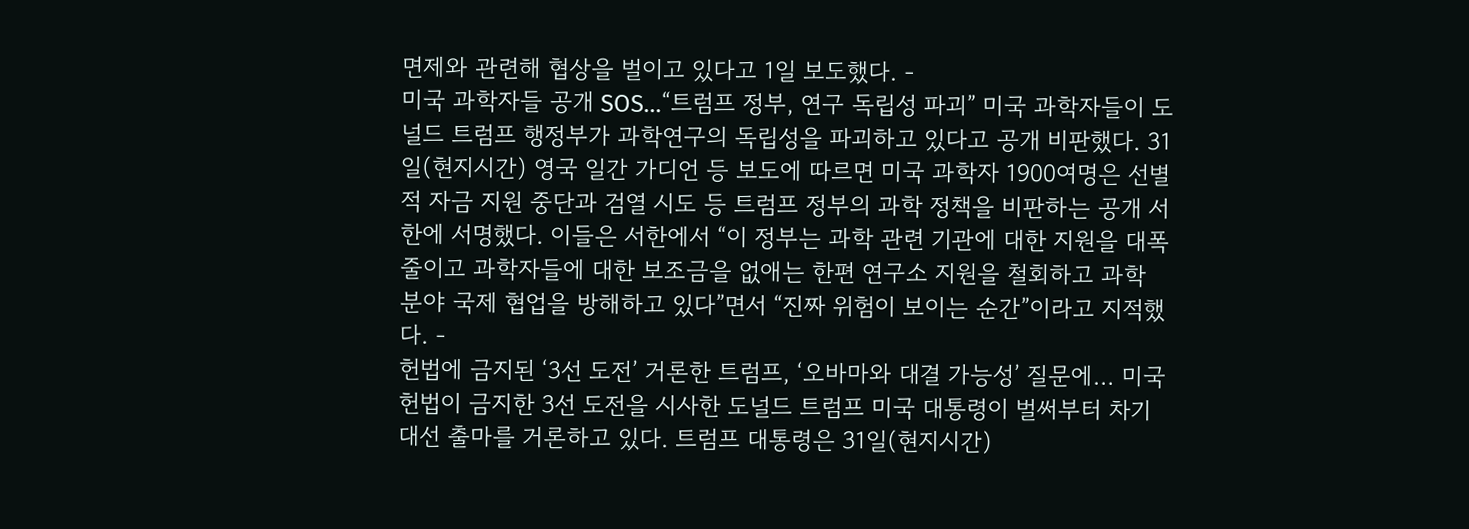면제와 관련해 협상을 벌이고 있다고 1일 보도했다. -
미국 과학자들 공개 SOS…“트럼프 정부, 연구 독립성 파괴” 미국 과학자들이 도널드 트럼프 행정부가 과학연구의 독립성을 파괴하고 있다고 공개 비판했다. 31일(현지시간) 영국 일간 가디언 등 보도에 따르면 미국 과학자 1900여명은 선별적 자금 지원 중단과 검열 시도 등 트럼프 정부의 과학 정책을 비판하는 공개 서한에 서명했다. 이들은 서한에서 “이 정부는 과학 관련 기관에 대한 지원을 대폭 줄이고 과학자들에 대한 보조금을 없애는 한편 연구소 지원을 철회하고 과학 분야 국제 협업을 방해하고 있다”면서 “진짜 위험이 보이는 순간”이라고 지적했다. -
헌법에 금지된 ‘3선 도전’ 거론한 트럼프, ‘오바마와 대결 가능성’ 질문에… 미국 헌법이 금지한 3선 도전을 시사한 도널드 트럼프 미국 대통령이 벌써부터 차기 대선 출마를 거론하고 있다. 트럼프 대통령은 31일(현지시간)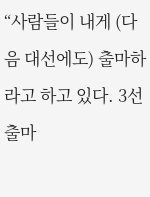“사람들이 내게 (다음 대선에도) 출마하라고 하고 있다. 3선 출마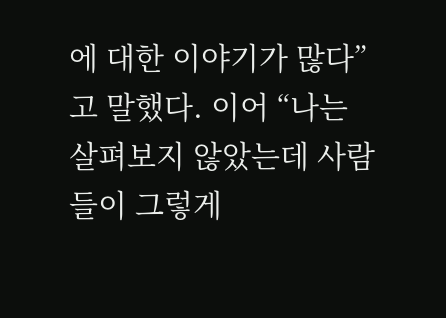에 대한 이야기가 많다”고 말했다. 이어 “나는 살펴보지 않았는데 사람들이 그렇게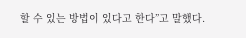할 수 있는 방법이 있다고 한다”고 말했다.